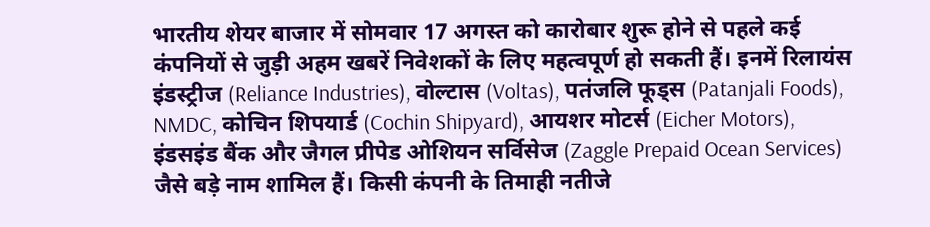भारतीय शेयर बाजार में सोमवार 17 अगस्त को कारोबार शुरू होने से पहले कई कंपनियों से जुड़ी अहम खबरें निवेशकों के लिए महत्वपूर्ण हो सकती हैं। इनमें रिलायंस इंडस्ट्रीज (Reliance Industries), वोल्टास (Voltas), पतंजलि फूड्स (Patanjali Foods), NMDC, कोचिन शिपयार्ड (Cochin Shipyard), आयशर मोटर्स (Eicher Motors), इंडसइंड बैंक और जैगल प्रीपेड ओशियन सर्विसेज (Zaggle Prepaid Ocean Services) जैसे बड़े नाम शामिल हैं। किसी कंपनी के तिमाही नतीजे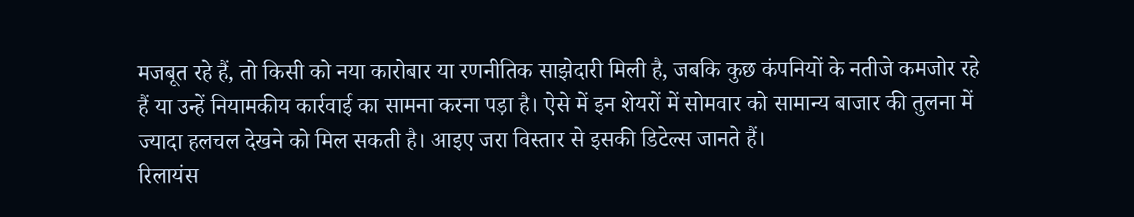मजबूत रहे हैं, तो किसी को नया कारोबार या रणनीतिक साझेदारी मिली है, जबकि कुछ कंपनियों के नतीजे कमजोर रहे हैं या उन्हें नियामकीय कार्रवाई का सामना करना पड़ा है। ऐसे में इन शेयरों में सोमवार को सामान्य बाजार की तुलना में ज्यादा हलचल देखने को मिल सकती है। आइए जरा विस्तार से इसकी डिटेल्स जानते हैं।
रिलायंस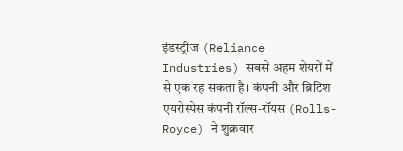इंडस्ट्रीज (Reliance Industries) सबसे अहम शेयरों में से एक रह सकता है। कंपनी और ब्रिटिश एयरोस्पेस कंपनी रॉल्स-रॉयस (Rolls-Royce) ने शुक्रवार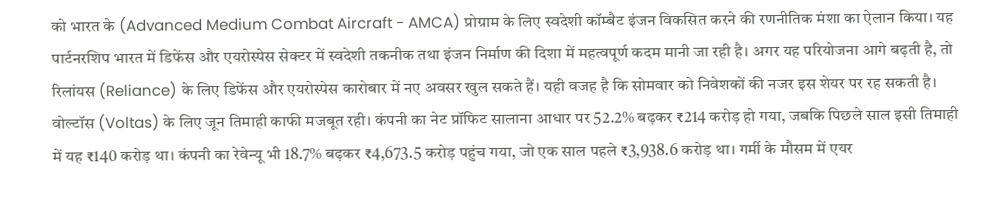को भारत के (Advanced Medium Combat Aircraft - AMCA) प्रोग्राम के लिए स्वदेशी कॉम्बैट इंजन विकसित करने की रणनीतिक मंशा का ऐलान किया। यह पार्टनरशिप भारत में डिफेंस और एयरोस्पेस सेक्टर में स्वदेशी तकनीक तथा इंजन निर्माण की दिशा में महत्वपूर्ण कदम मानी जा रही है। अगर यह परियोजना आगे बढ़ती है, तो रिलांयस (Reliance) के लिए डिफेंस और एयरोस्पेस कारोबार में नए अवसर खुल सकते हैं। यही वजह है कि सोमवार को निवेशकों की नजर इस शेयर पर रह सकती है।
वोल्टॉस (Voltas) के लिए जून तिमाही काफी मजबूत रही। कंपनी का नेट प्रॉफिट सालाना आधार पर 52.2% बढ़कर ₹214 करोड़ हो गया, जबकि पिछले साल इसी तिमाही में यह ₹140 करोड़ था। कंपनी का रेवेन्यू भी 18.7% बढ़कर ₹4,673.5 करोड़ पहुंच गया, जो एक साल पहले ₹3,938.6 करोड़ था। गर्मी के मौसम में एयर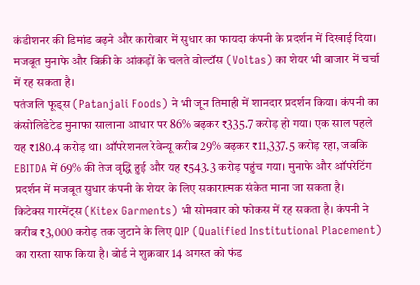कंडीशनर की डिमांड बढ़ने और कारोबार में सुधार का फायदा कंपनी के प्रदर्शन में दिखाई दिया। मजबूत मुनाफे और बिक्री के आंकड़ों के चलते वोल्टॉस (Voltas) का शेयर भी बाजार में चर्चा में रह सकता है।
पतंजलि फूड्स (Patanjali Foods) ने भी जून तिमाही में शानदार प्रदर्शन किया। कंपनी का कंसोलिडेटेड मुनाफा सालाना आधार पर 86% बढ़कर ₹335.7 करोड़ हो गया। एक साल पहले यह ₹180.4 करोड़ था। ऑपरेशनल रेवेन्यू करीब 29% बढ़कर ₹11,337.5 करोड़ रहा, जबकि EBITDA में 69% की तेज वृद्धि हुई और यह ₹543.3 करोड़ पहुंच गया। मुनाफे और ऑपरेटिंग प्रदर्शन में मजबूत सुधार कंपनी के शेयर के लिए सकारात्मक संकेत माना जा सकता है।
किटेक्स गारमेंट्स (Kitex Garments) भी सोमवार को फोकस में रह सकता है। कंपनी ने करीब ₹3,000 करोड़ तक जुटाने के लिए QIP (Qualified Institutional Placement) का रास्ता साफ किया है। बोर्ड ने शुक्रवार 14 अगस्त को फंड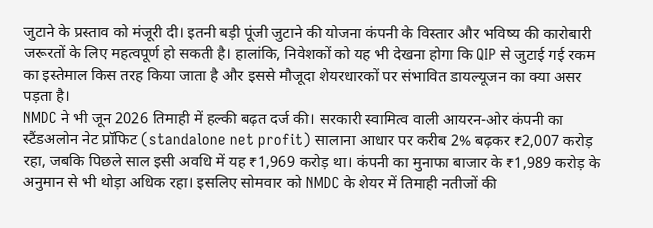जुटाने के प्रस्ताव को मंजूरी दी। इतनी बड़ी पूंजी जुटाने की योजना कंपनी के विस्तार और भविष्य की कारोबारी जरूरतों के लिए महत्वपूर्ण हो सकती है। हालांकि, निवेशकों को यह भी देखना होगा कि QIP से जुटाई गई रकम का इस्तेमाल किस तरह किया जाता है और इससे मौजूदा शेयरधारकों पर संभावित डायल्यूजन का क्या असर पड़ता है।
NMDC ने भी जून 2026 तिमाही में हल्की बढ़त दर्ज की। सरकारी स्वामित्व वाली आयरन-ओर कंपनी का स्टैंडअलोन नेट प्रॉफिट (standalone net profit) सालाना आधार पर करीब 2% बढ़कर ₹2,007 करोड़ रहा, जबकि पिछले साल इसी अवधि में यह ₹1,969 करोड़ था। कंपनी का मुनाफा बाजार के ₹1,989 करोड़ के अनुमान से भी थोड़ा अधिक रहा। इसलिए सोमवार को NMDC के शेयर में तिमाही नतीजों की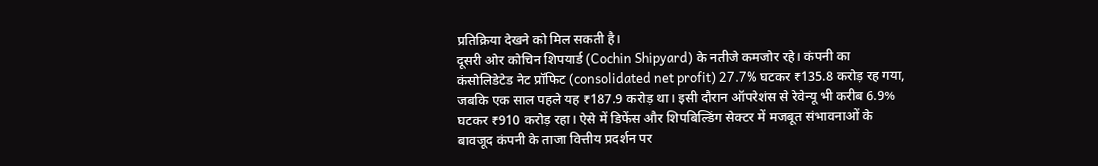प्रतिक्रिया देखने को मिल सकती है।
दूसरी ओर कोचिन शिपयार्ड (Cochin Shipyard) के नतीजे कमजोर रहे। कंपनी का कंसोलिडेटेड नेट प्रॉफिट (consolidated net profit) 27.7% घटकर ₹135.8 करोड़ रह गया, जबकि एक साल पहले यह ₹187.9 करोड़ था। इसी दौरान ऑपरेशंस से रेवेन्यू भी करीब 6.9% घटकर ₹910 करोड़ रहा। ऐसे में डिफेंस और शिपबिल्डिंग सेक्टर में मजबूत संभावनाओं के बावजूद कंपनी के ताजा वित्तीय प्रदर्शन पर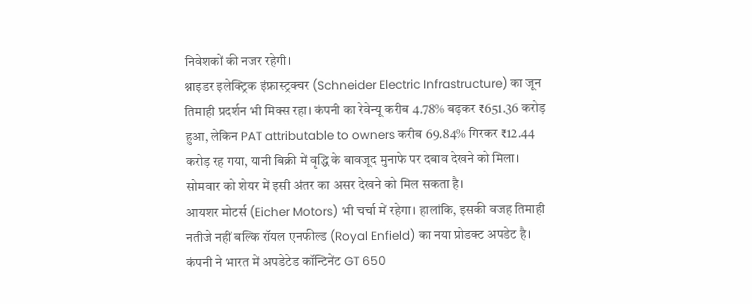निवेशकों की नजर रहेगी।
श्नाइडर इलेक्ट्रिक इंफ्रास्ट्रक्चर (Schneider Electric Infrastructure) का जून तिमाही प्रदर्शन भी मिक्स रहा। कंपनी का रेवेन्यू करीब 4.78% बढ़कर ₹651.36 करोड़ हुआ, लेकिन PAT attributable to owners करीब 69.84% गिरकर ₹12.44 करोड़ रह गया, यानी बिक्री में वृद्धि के बावजूद मुनाफे पर दबाव देखने को मिला। सोमवार को शेयर में इसी अंतर का असर देखने को मिल सकता है।
आयशर मोटर्स (Eicher Motors) भी चर्चा में रहेगा। हालांकि, इसकी वजह तिमाही नतीजे नहीं बल्कि रॉयल एनफील्ड (Royal Enfield) का नया प्रोडक्ट अपडेट है। कंपनी ने भारत में अपडेटेड कॉन्टिनेंट GT 650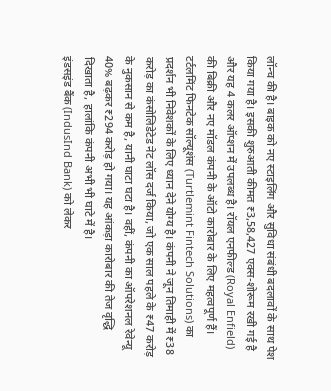लॉन्च की है। बाइक को नए स्टाइलिंग और सुविधा संबंधी बदलावों के साथ पेश किया गया है। इसकी शुरुआती कीमत ₹3,58,427 एक्स-शोरूम रखी गई है और यह 4 कलर ऑप्शन में उपलब्ध है। रॉयल एनफील्ड (Royal Enfield) की बिक्री और नए मॉडल कंपनी के ऑटो कारोबार के लिए महत्वपूर्ण हैं।
टर्टलमिंट फिनटेक सॉल्यूशंस (Turtlemint Fintech Solutions) का प्रदर्शन भी निवेशकों के लिए ध्यान देने योग्य है। कंपनी ने जून तिमाही में ₹38 करोड़ का कंसोलिडेटेड नेट लॉस दर्ज किया, जो एक साल पहले के ₹47 करोड़ के नुकसान से कम है, यानी घाटा घटा है। वहीं, कंपनी का ऑपरेशनल रेवेन्यू 40% बढ़कर ₹294 करोड़ हो गया। यह आंकड़ा कारोबार की तेज वृद्धि दिखाता है, हालांकि कंपनी अभी भी घाटे में है।
इंडसइंड बैंक (IndusInd Bank) को लेकर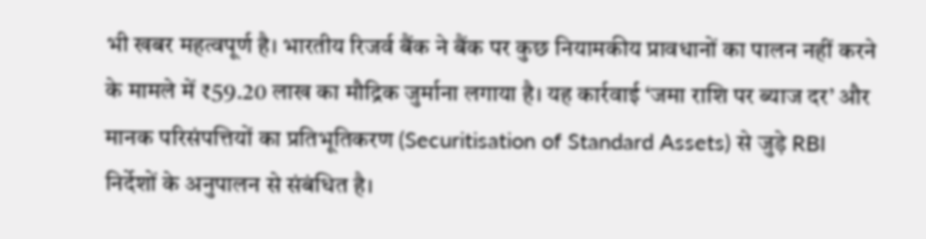भी खबर महत्वपूर्ण है। भारतीय रिजर्व बैंक ने बैंक पर कुछ नियामकीय प्रावधानों का पालन नहीं करने के मामले में ₹59.20 लाख का मौद्रिक जुर्माना लगाया है। यह कार्रवाई ‘जमा राशि पर ब्याज दर’ और मानक परिसंपत्तियों का प्रतिभूतिकरण (Securitisation of Standard Assets) से जुड़े RBI निर्देशों के अनुपालन से संबंधित है।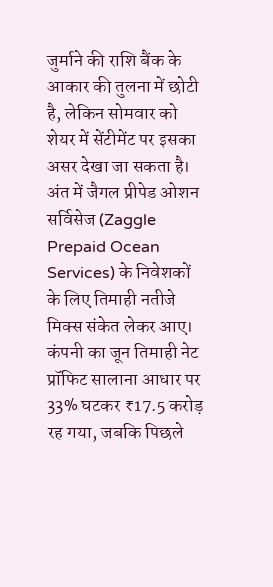जुर्माने की राशि बैंक के आकार की तुलना में छोटी है, लेकिन सोमवार को शेयर में सेंटीमेंट पर इसका असर देखा जा सकता है।
अंत में जैगल प्रीपेड ओशन सर्विसेज (Zaggle Prepaid Ocean Services) के निवेशकों के लिए तिमाही नतीजे मिक्स संकेत लेकर आए। कंपनी का जून तिमाही नेट प्रॉफिट सालाना आधार पर 33% घटकर ₹17.5 करोड़ रह गया, जबकि पिछले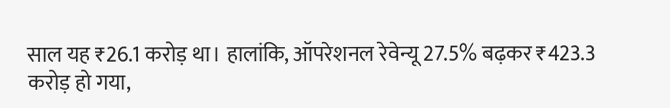साल यह ₹26.1 करोड़ था। हालांकि, ऑपरेशनल रेवेन्यू 27.5% बढ़कर ₹423.3 करोड़ हो गया,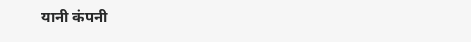यानी कंपनी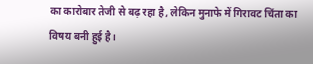का कारोबार तेजी से बढ़ रहा है, लेकिन मुनाफे में गिरावट चिंता का विषय बनी हुई है।